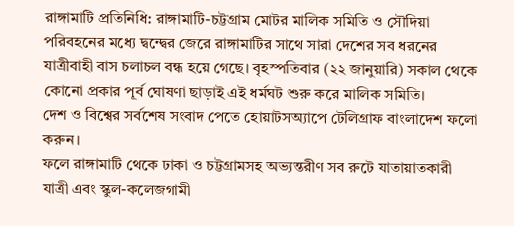রাঙ্গামাটি প্রতিনিধি: রাঙ্গামাটি-চট্টগ্রাম মোটর মালিক সমিতি ও সৌদিয়া পরিবহনের মধ্যে দ্বন্দ্বের জেরে রাঙ্গামাটির সাথে সারা দেশের সব ধরনের যাত্রীবাহী বাস চলাচল বন্ধ হয়ে গেছে। বৃহস্পতিবার (২২ জানুয়ারি) সকাল থেকে কোনো প্রকার পূর্ব ঘোষণা ছাড়াই এই ধর্মঘট শুরু করে মালিক সমিতি।
দেশ ও বিশ্বের সর্বশেষ সংবাদ পেতে হোয়াটসঅ্যাপে টেলিগ্রাফ বাংলাদেশ ফলো করুন।
ফলে রাঙ্গামাটি থেকে ঢাকা ও চট্টগ্রামসহ অভ্যন্তরীণ সব রুটে যাতায়াতকারী যাত্রী এবং স্কুল-কলেজগামী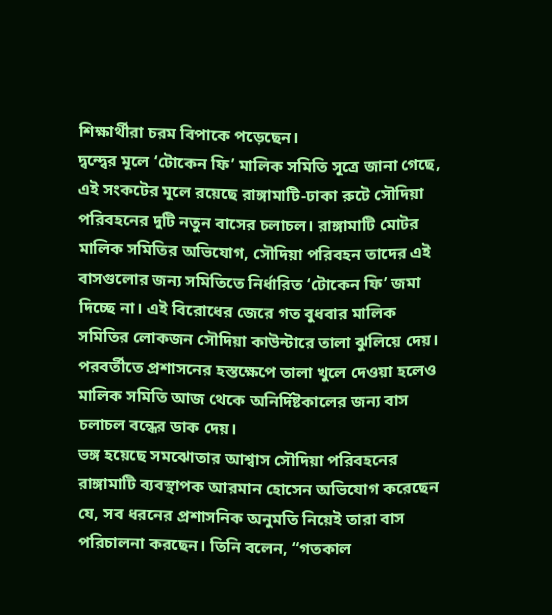শিক্ষার্থীরা চরম বিপাকে পড়েছেন।
দ্বন্দ্বের মূলে ‘টোকেন ফি’ মালিক সমিতি সূত্রে জানা গেছে, এই সংকটের মূলে রয়েছে রাঙ্গামাটি-ঢাকা রুটে সৌদিয়া পরিবহনের দুটি নতুন বাসের চলাচল। রাঙ্গামাটি মোটর মালিক সমিতির অভিযোগ, সৌদিয়া পরিবহন তাদের এই বাসগুলোর জন্য সমিতিতে নির্ধারিত ‘টোকেন ফি’ জমা দিচ্ছে না। এই বিরোধের জেরে গত বুধবার মালিক সমিতির লোকজন সৌদিয়া কাউন্টারে তালা ঝুলিয়ে দেয়।
পরবর্তীতে প্রশাসনের হস্তক্ষেপে তালা খুলে দেওয়া হলেও মালিক সমিতি আজ থেকে অনির্দিষ্টকালের জন্য বাস চলাচল বন্ধের ডাক দেয়।
ভঙ্গ হয়েছে সমঝোতার আশ্বাস সৌদিয়া পরিবহনের রাঙ্গামাটি ব্যবস্থাপক আরমান হোসেন অভিযোগ করেছেন যে, সব ধরনের প্রশাসনিক অনুমতি নিয়েই তারা বাস পরিচালনা করছেন। তিনি বলেন, “গতকাল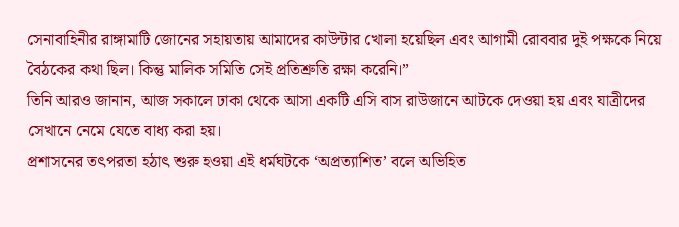সেনাবাহিনীর রাঙ্গামাটি জোনের সহায়তায় আমাদের কাউন্টার খোলা হয়েছিল এবং আগামী রোববার দুই পক্ষকে নিয়ে বৈঠকের কথা ছিল। কিন্তু মালিক সমিতি সেই প্রতিশ্রুতি রক্ষা করেনি।”
তিনি আরও জানান, আজ সকালে ঢাকা থেকে আসা একটি এসি বাস রাউজানে আটকে দেওয়া হয় এবং যাত্রীদের সেখানে নেমে যেতে বাধ্য করা হয়।
প্রশাসনের তৎপরতা হঠাৎ শুরু হওয়া এই ধর্মঘটকে ‘অপ্রত্যাশিত’ বলে অভিহিত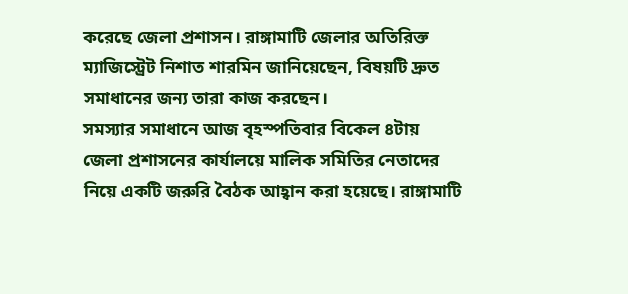করেছে জেলা প্রশাসন। রাঙ্গামাটি জেলার অতিরিক্ত ম্যাজিস্ট্রেট নিশাত শারমিন জানিয়েছেন, বিষয়টি দ্রুত সমাধানের জন্য তারা কাজ করছেন।
সমস্যার সমাধানে আজ বৃহস্পতিবার বিকেল ৪টায় জেলা প্রশাসনের কার্যালয়ে মালিক সমিতির নেতাদের নিয়ে একটি জরুরি বৈঠক আহ্বান করা হয়েছে। রাঙ্গামাটি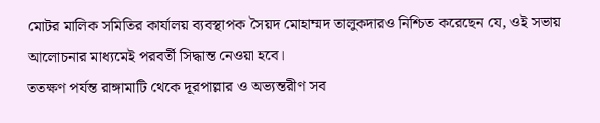মোটর মালিক সমিতির কার্যালয় ব্যবস্থাপক সৈয়দ মোহাম্মদ তালুকদারও নিশ্চিত করেছেন যে, ওই সভায় আলোচনার মাধ্যমেই পরবর্তী সিদ্ধান্ত নেওয়া হবে।
ততক্ষণ পর্যন্ত রাঙ্গামাটি থেকে দূরপাল্লার ও অভ্যন্তরীণ সব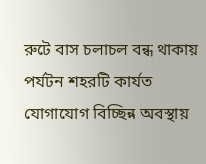রুটে বাস চলাচল বন্ধ থাকায় পর্যটন শহরটি কার্যত যোগাযোগ বিচ্ছিন্ন অবস্থায়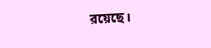রয়েছে।